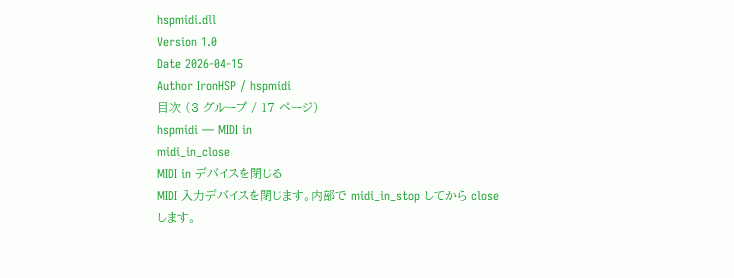hspmidi.dll
Version 1.0
Date 2026-04-15
Author IronHSP / hspmidi
目次 (3 グループ / 17 ページ)
hspmidi ― MIDI in
midi_in_close
MIDI in デバイスを閉じる
MIDI 入力デバイスを閉じます。内部で midi_in_stop してから close
します。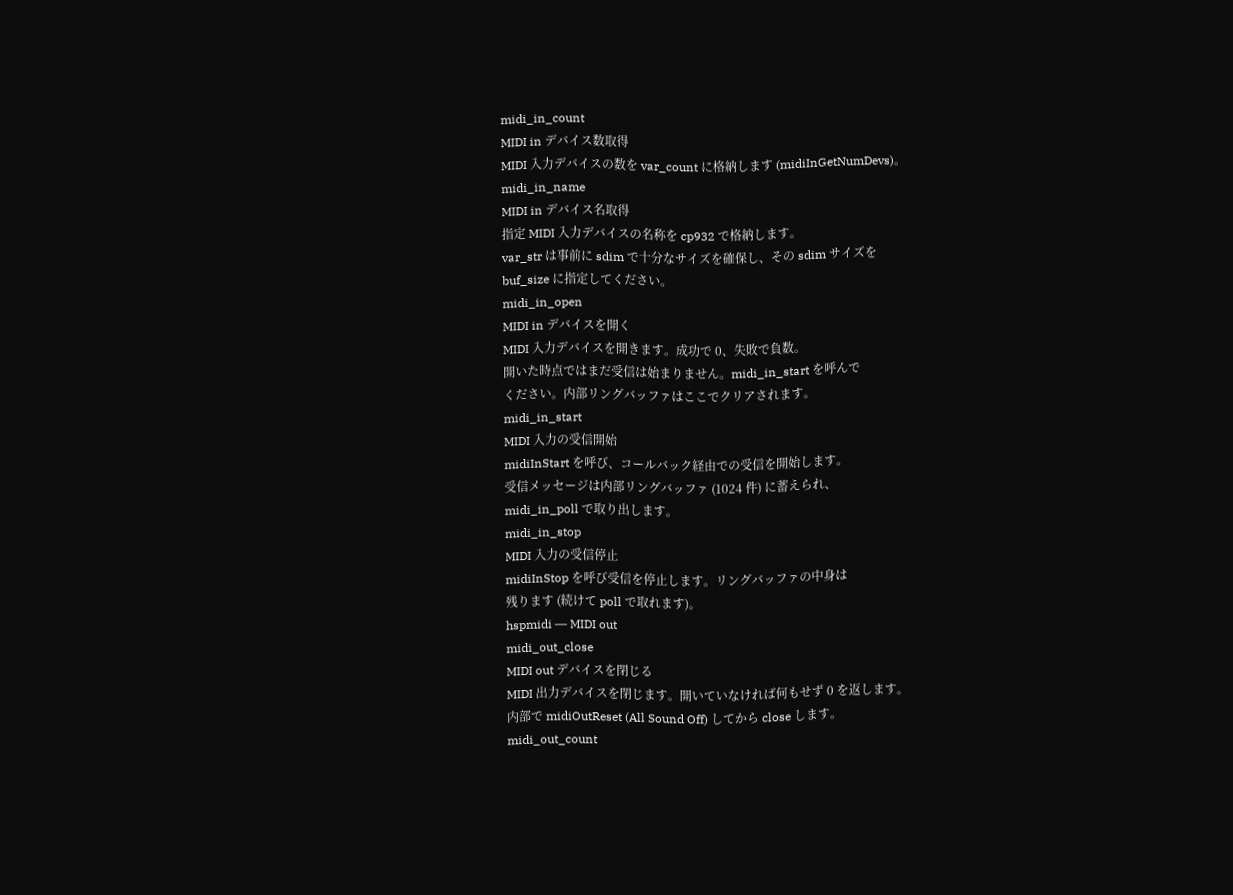midi_in_count
MIDI in デバイス数取得
MIDI 入力デバイスの数を var_count に格納します (midiInGetNumDevs)。
midi_in_name
MIDI in デバイス名取得
指定 MIDI 入力デバイスの名称を cp932 で格納します。
var_str は事前に sdim で十分なサイズを確保し、その sdim サイズを
buf_size に指定してください。
midi_in_open
MIDI in デバイスを開く
MIDI 入力デバイスを開きます。成功で 0、失敗で負数。
開いた時点ではまだ受信は始まりません。midi_in_start を呼んで
ください。内部リングバッファはここでクリアされます。
midi_in_start
MIDI 入力の受信開始
midiInStart を呼び、コールバック経由での受信を開始します。
受信メッセージは内部リングバッファ (1024 件) に蓄えられ、
midi_in_poll で取り出します。
midi_in_stop
MIDI 入力の受信停止
midiInStop を呼び受信を停止します。リングバッファの中身は
残ります (続けて poll で取れます)。
hspmidi ― MIDI out
midi_out_close
MIDI out デバイスを閉じる
MIDI 出力デバイスを閉じます。開いていなければ何もせず 0 を返します。
内部で midiOutReset (All Sound Off) してから close します。
midi_out_count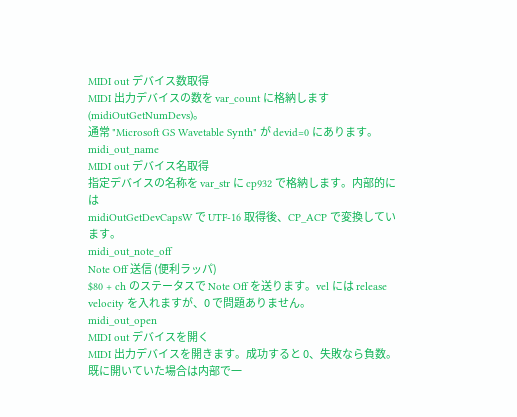MIDI out デバイス数取得
MIDI 出力デバイスの数を var_count に格納します (midiOutGetNumDevs)。
通常 "Microsoft GS Wavetable Synth" が devid=0 にあります。
midi_out_name
MIDI out デバイス名取得
指定デバイスの名称を var_str に cp932 で格納します。内部的には
midiOutGetDevCapsW で UTF-16 取得後、CP_ACP で変換しています。
midi_out_note_off
Note Off 送信 (便利ラッパ)
$80 + ch のステータスで Note Off を送ります。vel には release
velocity を入れますが、0 で問題ありません。
midi_out_open
MIDI out デバイスを開く
MIDI 出力デバイスを開きます。成功すると 0、失敗なら負数。
既に開いていた場合は内部で一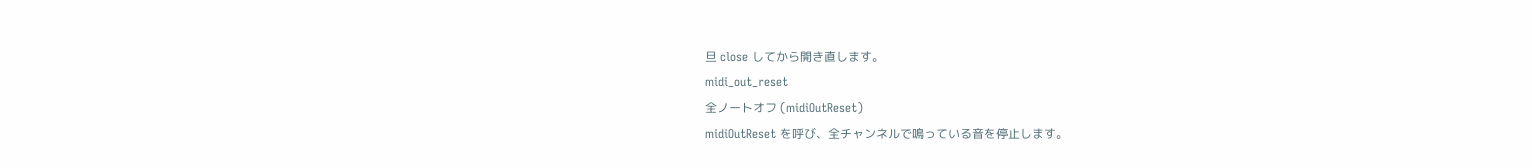旦 close してから開き直します。
midi_out_reset
全ノートオフ (midiOutReset)
midiOutReset を呼び、全チャンネルで鳴っている音を停止します。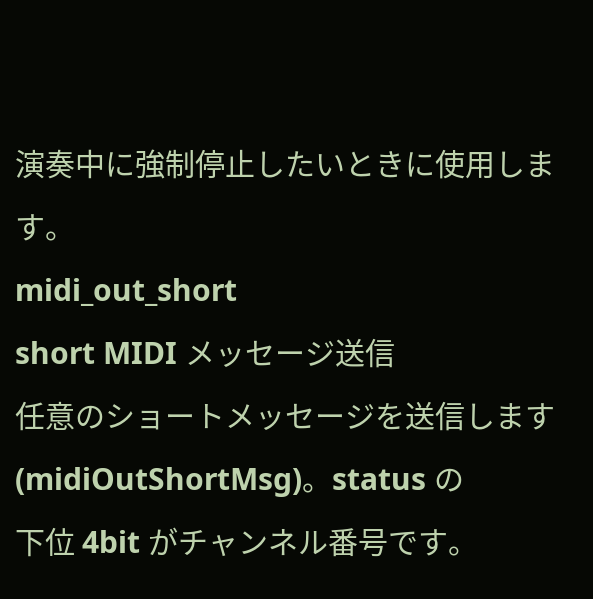演奏中に強制停止したいときに使用します。
midi_out_short
short MIDI メッセージ送信
任意のショートメッセージを送信します (midiOutShortMsg)。status の
下位 4bit がチャンネル番号です。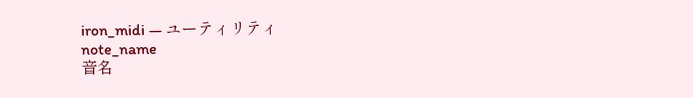iron_midi ― ユーティリティ
note_name
音名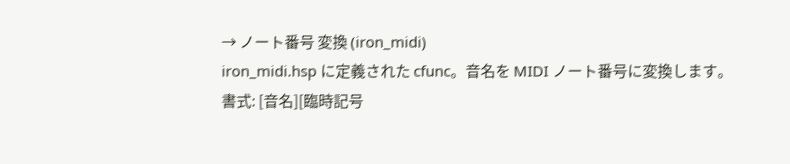→ ノート番号 変換 (iron_midi)
iron_midi.hsp に定義された cfunc。音名を MIDI ノート番号に変換します。
書式: [音名][臨時記号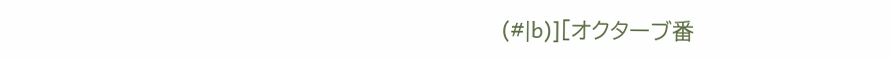(#|b)][オクターブ番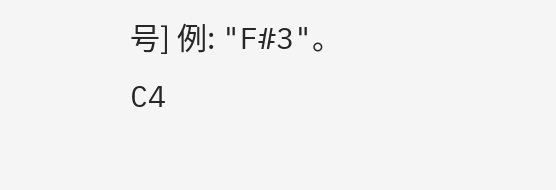号] 例: "F#3"。
C4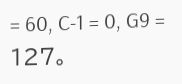= 60, C-1 = 0, G9 = 127。